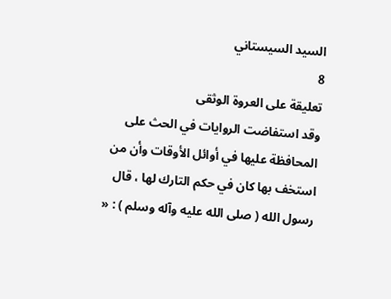السيد السيستاني
8
تعليقة على العروة الوثقى
وقد استفاضت الروايات في الحث على المحافظة عليها في أوائل الأوقات وأن من استخف بها كان في حكم التارك لها ، قال رسول الله ( صلى الله عليه وآله وسلم ) : «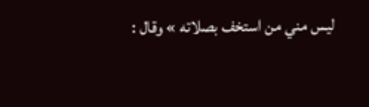ليس مني من استخف بصلاته » وقال :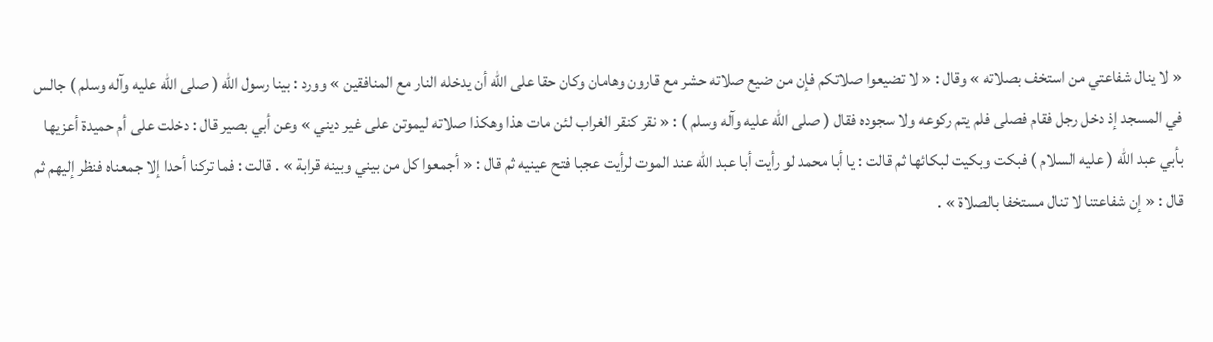« لا ينال شفاعتي من استخف بصلاته » وقال : « لا تضيعوا صلاتكم فإن من ضيع صلاته حشر مع قارون وهامان وكان حقا على الله أن يدخله النار مع المنافقين » وورد : بينا رسول الله ( صلى الله عليه وآله وسلم ) جالس في المسجد إذ دخل رجل فقام فصلى فلم يتم ركوعه ولا سجوده فقال ( صلى الله عليه وآله وسلم ) : « نقر كنقر الغراب لئن مات هذا وهكذا صلاته ليموتن على غير ديني » وعن أبي بصير قال : دخلت على أم حميدة أعزيها بأبي عبد الله ( عليه السلام ) فبكت وبكيت لبكائها ثم قالت : يا أبا محمد لو رأيت أبا عبد الله عند الموت لرأيت عجبا فتح عينيه ثم قال : « أجمعوا كل من بيني وبينه قرابة » . قالت : فما تركنا أحدا إلا جمعناه فنظر إليهم ثم قال : « إن شفاعتنا لا تنال مستخفا بالصلاة » .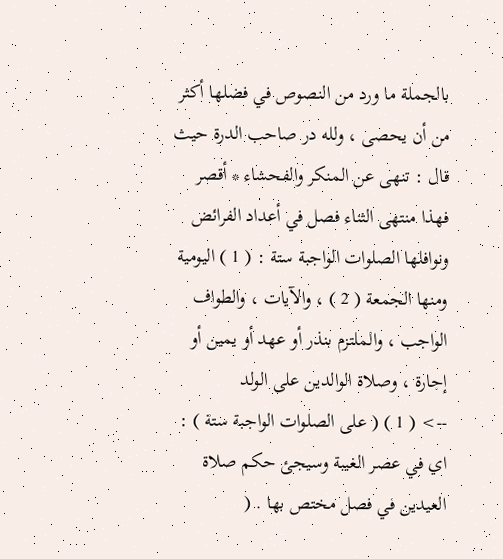بالجملة ما ورد من النصوص في فضلها أكثر من أن يحصى ، ولله در صاحب الدرة حيث قال : تنهى عن المنكر والفحشاء * أقصر فهذا منتهى الثناء فصل في أعداد الفرائض ونوافلها الصلوات الواجبة ستة : ( 1 ) اليومية ومنها الجمعة ( 2 ) ، والآيات ، والطواف الواجب ، والملتزم بنذر أو عهد أو يمين أو إجارة ، وصلاة الوالدين على الولد
--> ( 1 ) ( على الصلوات الواجبة ستة ) : اي في عصر الغيبة وسيجئ حكم صلاة العيدين في فصل مختص بها . (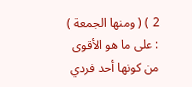2 ) ( ومنها الجمعة ) : على ما هو الأقوى من كونها أحد فردي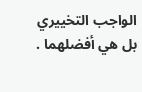الواجب التخييري بل هي أفضلهما .